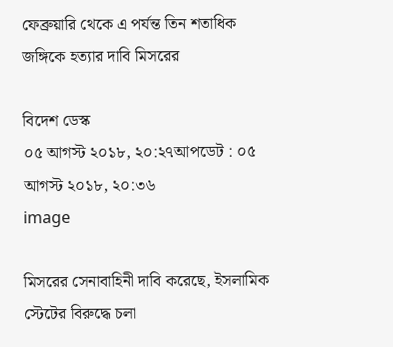ফেব্রুয়ারি থেকে এ পর্যন্ত তিন শতাধিক জঙ্গিকে হত্যার দাবি মিসরের

বিদেশ ডেস্ক
০৫ আগস্ট ২০১৮, ২০:২৭আপডেট : ০৫ আগস্ট ২০১৮, ২০:৩৬
image

মিসরের সেনাবাহিনী দাবি করেছে, ইসলামিক স্টেটের বিরুদ্ধে চলা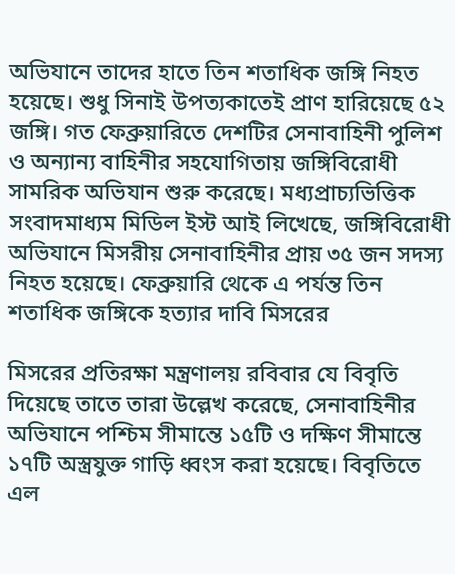অভিযানে তাদের হাতে তিন শতাধিক জঙ্গি নিহত হয়েছে। শুধু সিনাই উপত্যকাতেই প্রাণ হারিয়েছে ৫২ জঙ্গি। গত ফেব্রুয়ারিতে দেশটির সেনাবাহিনী পুলিশ ও অন্যান্য বাহিনীর সহযোগিতায় জঙ্গিবিরোধী সামরিক অভিযান শুরু করেছে। মধ্যপ্রাচ্যভিত্তিক সংবাদমাধ্যম মিডিল ইস্ট আই লিখেছে, জঙ্গিবিরোধী অভিযানে মিসরীয় সেনাবাহিনীর প্রায় ৩৫ জন সদস্য নিহত হয়েছে। ফেব্রুয়ারি থেকে এ পর্যন্ত তিন শতাধিক জঙ্গিকে হত্যার দাবি মিসরের

মিসরের প্রতিরক্ষা মন্ত্রণালয় রবিবার যে বিবৃতি দিয়েছে তাতে তারা উল্লেখ করেছে, সেনাবাহিনীর অভিযানে পশ্চিম সীমান্তে ১৫টি ও দক্ষিণ সীমান্তে ১৭টি অস্ত্রযুক্ত গাড়ি ধ্বংস করা হয়েছে। বিবৃতিতে এল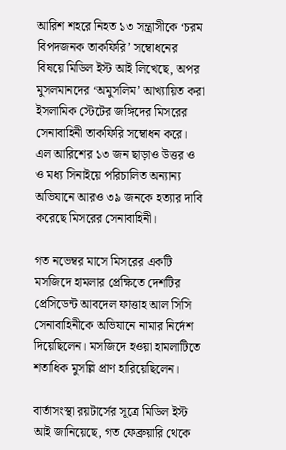আরিশ শহরে নিহত ১৩ সন্ত্রাসীকে ‘চরম বিপদজনক তাকফিরি’ সম্বোধনের বিষয়ে মিডিল ইস্ট আই লিখেছে, অপর মুসলমানদের ‘অমুসলিম’ আখ্যায়িত করা ইসলামিক স্টেটের জঙ্গিদের মিসরের সেনাবাহিনী তাকফিরি সম্বোধন করে। এল আরিশের ১৩ জন ছাড়াও উত্তর ও ও মধ্য সিনাইয়ে পরিচালিত অন্যান্য অভিযানে আরও ৩৯ জনকে হত্যার দাবি করেছে মিসরের সেনাবাহিনী।

গত নভেম্বর মাসে মিসরের একটি মসজিদে হামলার প্রেক্ষিতে দেশটির প্রেসিডেন্ট আবদেল ফাত্তাহ আল সিসি সেনাবাহিনীকে অভিযানে নামার নির্দেশ দিয়েছিলেন। মসজিদে হওয়া হামলাটিতে শতাধিক মুসল্লি প্রাণ হারিয়েছিলেন।

বার্তাসংস্থা রয়টার্সের সূত্রে মিডিল ইস্ট আই জানিয়েছে, গত ফেব্রুয়ারি থেকে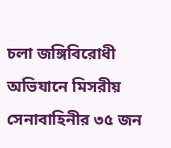চলা জঙ্গিবিরোধী অভিযানে মিসরীয় সেনাবাহিনীর ৩৫ জন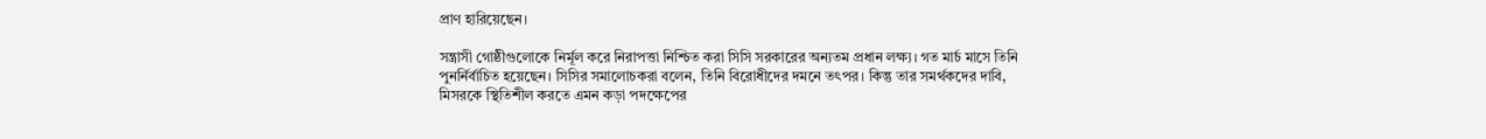প্রাণ হারিয়েছেন।

সন্ত্রাসী গোষ্ঠীগুলোকে নির্মূল করে নিরাপত্তা নিশ্চিত করা সিসি সরকারের অন্যতম প্রধান লক্ষ্য। গত মার্চ মাসে তিনি পুনর্নির্বাচিত হয়েছেন। সিসির সমালোচকরা বলেন, তিনি বিরোধীদের দমনে তৎপর। কিন্তু তার সমর্থকদের দাবি, মিসরকে স্থিতিশীল করতে এমন কড়া পদক্ষেপের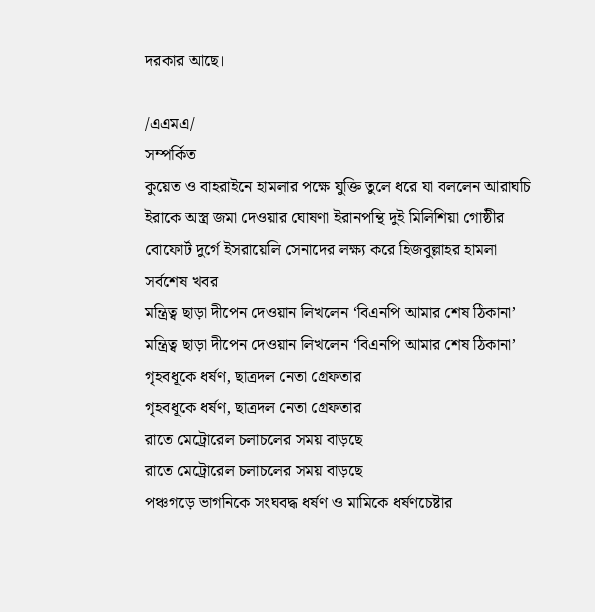দরকার আছে।

/এএমএ/
সম্পর্কিত
কুয়েত ও বাহরাইনে হামলার পক্ষে যুক্তি তুলে ধরে যা বললেন আরাঘচি
ইরাকে অস্ত্র জমা দেওয়ার ঘোষণা ইরানপন্থি দুই মিলিশিয়া গোষ্ঠীর
বোফোর্ট দুর্গে ইসরায়েলি সেনাদের লক্ষ্য করে হিজবুল্লাহর হামলা
সর্বশেষ খবর
মন্ত্রিত্ব ছাড়া দীপেন দেওয়ান লিখলেন ‘বিএনপি আমার শেষ ঠিকানা’
মন্ত্রিত্ব ছাড়া দীপেন দেওয়ান লিখলেন ‘বিএনপি আমার শেষ ঠিকানা’
গৃহবধূকে ধর্ষণ, ছাত্রদল নেতা গ্রেফতার
গৃহবধূকে ধর্ষণ, ছাত্রদল নেতা গ্রেফতার
রাতে মেট্রোরেল চলাচলের সময় বাড়ছে
রাতে মেট্রোরেল চলাচলের সময় বাড়ছে
পঞ্চগড়ে ভাগনিকে সংঘবদ্ধ ধর্ষণ ও মামিকে ধর্ষণচেষ্টার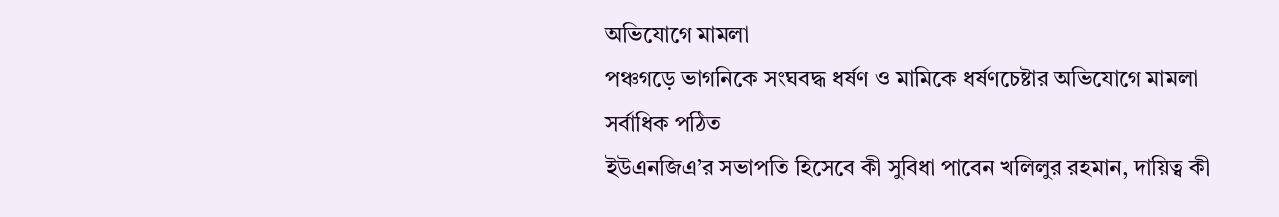অভিযোগে মামলা
পঞ্চগড়ে ভাগনিকে সংঘবদ্ধ ধর্ষণ ও মামিকে ধর্ষণচেষ্টার অভিযোগে মামলা
সর্বাধিক পঠিত
ইউএনজিএ’র সভাপতি হিসেবে কী সুবিধা পাবেন খলিলুর রহমান, দায়িত্ব কী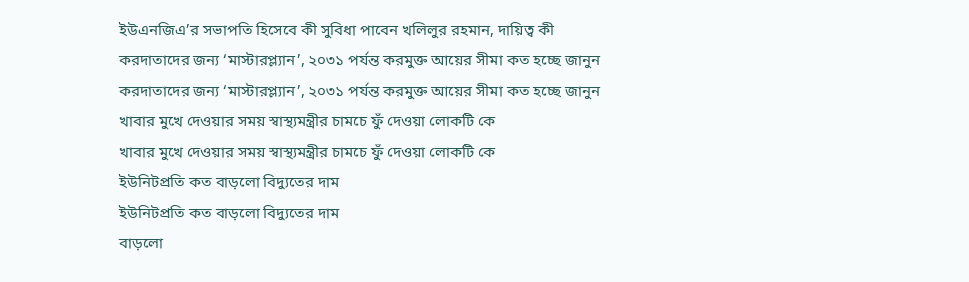ইউএনজিএ’র সভাপতি হিসেবে কী সুবিধা পাবেন খলিলুর রহমান, দায়িত্ব কী
করদাতাদের জন্য ‘মাস্টারপ্ল্যান’, ২০৩১ পর্যন্ত করমুক্ত আয়ের সীমা কত হচ্ছে জানুন
করদাতাদের জন্য ‘মাস্টারপ্ল্যান’, ২০৩১ পর্যন্ত করমুক্ত আয়ের সীমা কত হচ্ছে জানুন
খাবার মুখে দেওয়ার সময় স্বাস্থ্যমন্ত্রীর চামচে ফুঁ দেওয়া লোকটি কে
খাবার মুখে দেওয়ার সময় স্বাস্থ্যমন্ত্রীর চামচে ফুঁ দেওয়া লোকটি কে
ইউনিটপ্রতি কত বাড়লো বিদ্যুতের দাম
ইউনিটপ্রতি কত বাড়লো বিদ্যুতের দাম
বাড়লো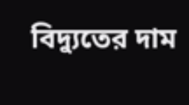বিদ্যুতের দাম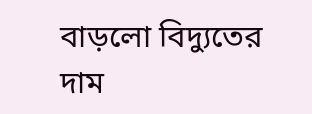বাড়লো বিদ্যুতের দাম